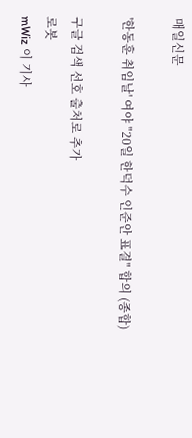매일신문

'한동훈 취임날' 여야 "20일 한덕수 인준안 표결" 합의 (종합)

구글 검색 선호 출처로 추가
로봇
mWiz 이 기사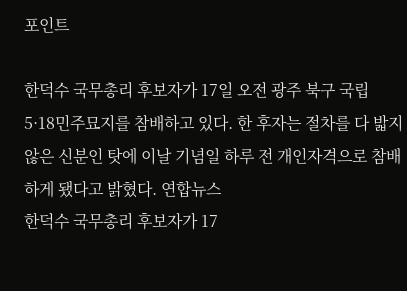포인트

한덕수 국무총리 후보자가 17일 오전 광주 북구 국립 5·18민주묘지를 참배하고 있다. 한 후자는 절차를 다 밟지 않은 신분인 탓에 이날 기념일 하루 전 개인자격으로 참배하게 됐다고 밝혔다. 연합뉴스
한덕수 국무총리 후보자가 17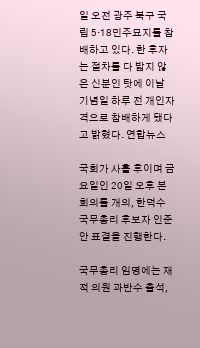일 오전 광주 북구 국립 5·18민주묘지를 참배하고 있다. 한 후자는 절차를 다 밟지 않은 신분인 탓에 이날 기념일 하루 전 개인자격으로 참배하게 됐다고 밝혔다. 연합뉴스

국회가 사흘 후이며 금요일인 20일 오후 본회의를 개의, 한덕수 국무총리 후보자 인준안 표결을 진행한다.

국무총리 임명에는 재적 의원 과반수 출석,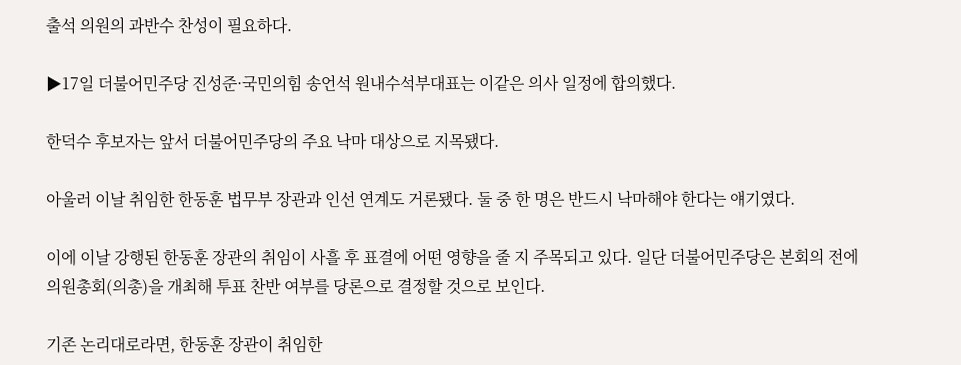출석 의원의 과반수 찬성이 필요하다.

▶17일 더불어민주당 진성준·국민의힘 송언석 원내수석부대표는 이같은 의사 일정에 합의했다.

한덕수 후보자는 앞서 더불어민주당의 주요 낙마 대상으로 지목됐다.

아울러 이날 취임한 한동훈 법무부 장관과 인선 연계도 거론됐다. 둘 중 한 명은 반드시 낙마해야 한다는 얘기였다.

이에 이날 강행된 한동훈 장관의 취임이 사흘 후 표결에 어떤 영향을 줄 지 주목되고 있다. 일단 더불어민주당은 본회의 전에 의원총회(의총)을 개최해 투표 찬반 여부를 당론으로 결정할 것으로 보인다.

기존 논리대로라면, 한동훈 장관이 취임한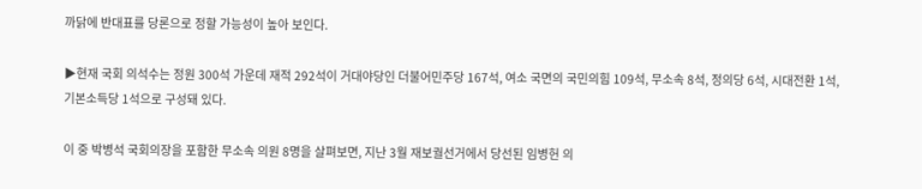까닭에 반대표를 당론으로 정할 가능성이 높아 보인다.

▶현재 국회 의석수는 정원 300석 가운데 재적 292석이 거대야당인 더불어민주당 167석, 여소 국면의 국민의힘 109석, 무소속 8석, 정의당 6석, 시대전환 1석, 기본소득당 1석으로 구성돼 있다.

이 중 박병석 국회의장을 포함한 무소속 의원 8명을 살펴보면, 지난 3월 재보궐선거에서 당선된 임병헌 의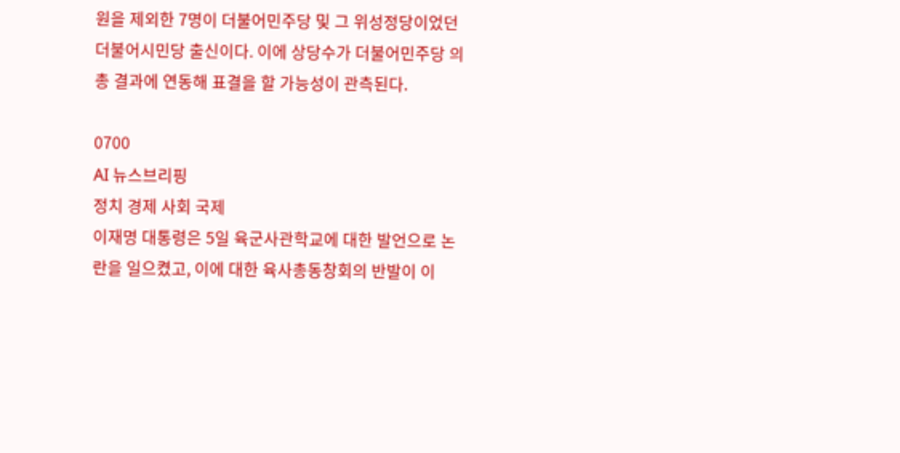원을 제외한 7명이 더불어민주당 및 그 위성정당이었던 더불어시민당 출신이다. 이에 상당수가 더불어민주당 의총 결과에 연동해 표결을 할 가능성이 관측된다.

0700
AI 뉴스브리핑
정치 경제 사회 국제
이재명 대통령은 5일 육군사관학교에 대한 발언으로 논란을 일으켰고, 이에 대한 육사총동창회의 반발이 이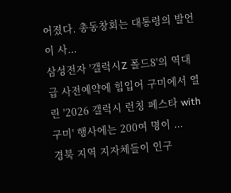어졌다. 총동창회는 대통령의 발언이 사...
삼성전자 '갤럭시Z 폴드8'의 역대급 사전예약에 힘입어 구미에서 열린 '2026 갤럭시 런칭 페스타 with 구미' 행사에는 200여 명이 ...
경북 지역 지자체들이 인구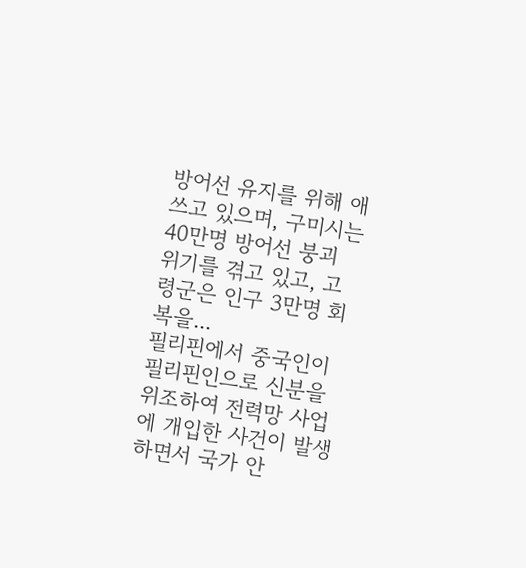방어선 유지를 위해 애쓰고 있으며, 구미시는 40만명 방어선 붕괴 위기를 겪고 있고, 고령군은 인구 3만명 회복을...
필리핀에서 중국인이 필리핀인으로 신분을 위조하여 전력망 사업에 개입한 사건이 발생하면서 국가 안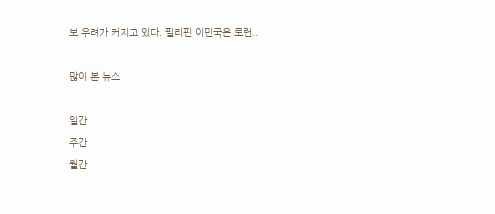보 우려가 커지고 있다. 필리핀 이민국은 로런..

많이 본 뉴스

일간
주간
월간